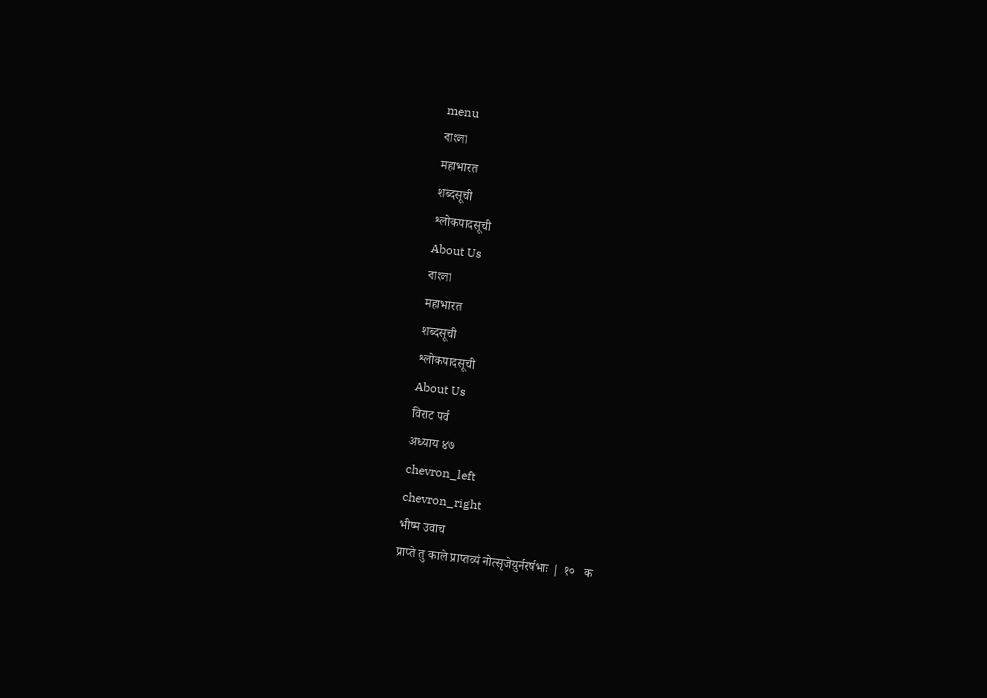menu
বাংলা
महाभारत
शब्दसूची
श्लोकपादसूची
About Us
বাংলা
महाभारत
शब्दसूची
श्लोकपादसूची
About Us
विराट पर्व
अध्याय ४७
chevron_left
chevron_right
भीष्म उवाच
प्राप्ते तु काले प्राप्तव्यं नोत्सृजेय़ुर्नरर्षभाः |  १०   क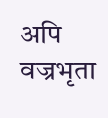अपि वज्रभृता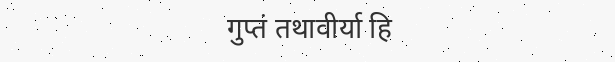गुप्तं तथावीर्या हि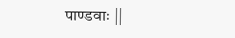पाण्डवाः ||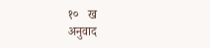१०   ख
अनुवाद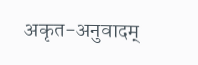अकृत-अनुवादम्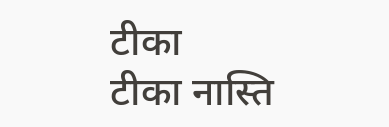टीका
टीका नास्ति